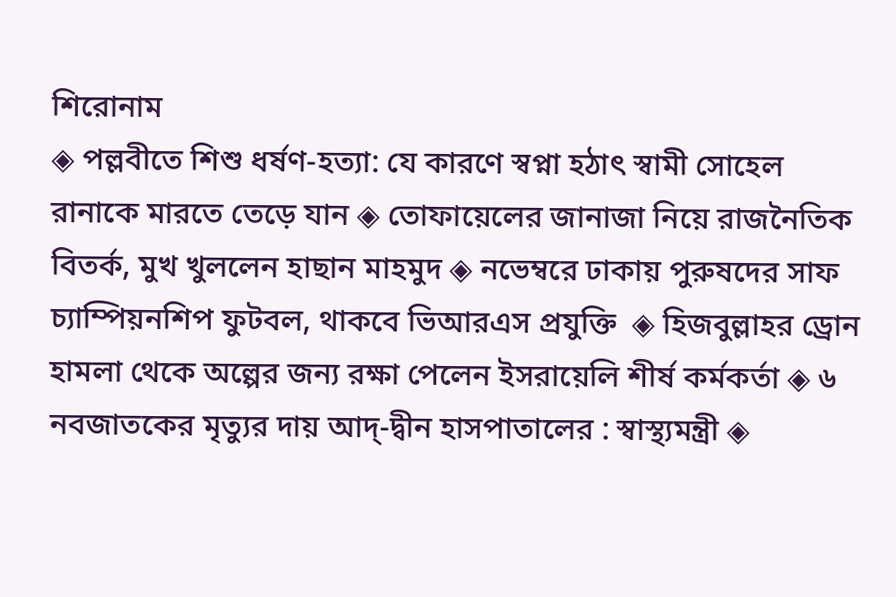শিরোনাম
◈ পল্লবীতে শিশু ধর্ষণ-হত্যা: যে কারণে স্বপ্না হঠাৎ স্বামী সোহেল রানাকে মারতে তেড়ে যান ◈ তোফায়েলের জানাজা নিয়ে রাজনৈতিক বিতর্ক, মুখ খুললেন হাছান মাহমুদ ◈ ন‌ভেম্ব‌রে ঢাকায় পুরুষ‌দের সাফ চ্যাম্পিয়নশিপ ফুটবল, থাক‌বে‌ ভিআরএস প্রযু‌ক্তি  ◈ হিজবুল্লাহর ড্রোন হামলা থেকে অল্পের জন্য রক্ষা পেলেন ইসরায়েলি শীর্ষ কর্মকর্তা ◈ ৬ নবজাতকের মৃত্যুর দায় আদ্-দ্বীন হাসপাতালের : স্বাস্থ্যমন্ত্রী ◈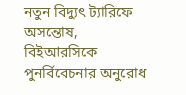নতুন বিদ্যুৎ ট্যারিফে অসন্তোষ, বিইআরসিকে পুনর্বিবেচনার অনুরোধ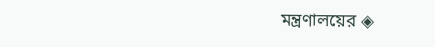মন্ত্রণালয়ের ◈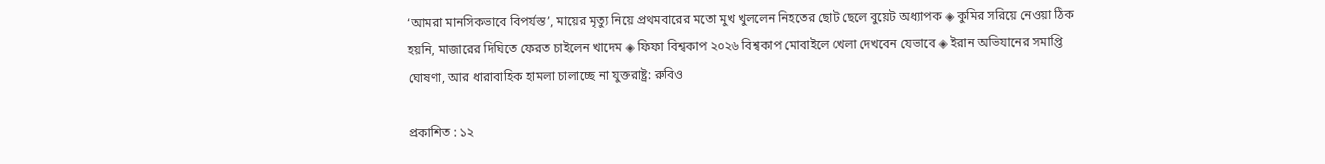‘আমরা মানসিকভাবে বিপর্যস্ত’, মায়ের মৃত্যু নিয়ে প্রথমবারের মতো মুখ খুললেন নিহতের ছোট ছেলে বুয়েট অধ্যাপক ◈ কুমির সরিয়ে নেওয়া ঠিক হয়নি, মাজারের দিঘিতে ফেরত চাইলেন খাদেম ◈ ফিফা বিশ্বকাপ ২০২৬ বিশ্বকাপ মোবাইলে খেলা দেখবেন যেভাবে ◈ ইরান অভিযানের সমাপ্তি ঘোষণা, আর ধারাবাহিক হামলা চালাচ্ছে না যুক্তরাষ্ট্র: রুবিও

প্রকাশিত : ১২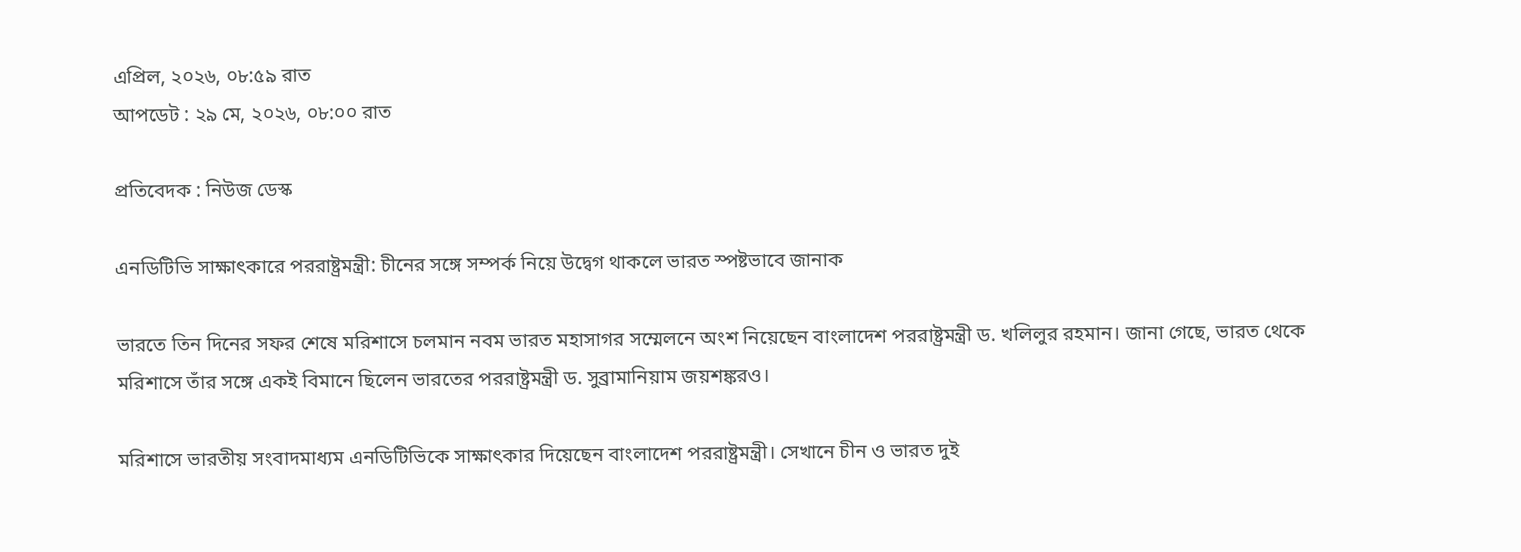এপ্রিল, ২০২৬, ০৮:৫৯ রাত
আপডেট : ২৯ মে, ২০২৬, ০৮:০০ রাত

প্রতিবেদক : নিউজ ডেস্ক

এনডিটিভি সাক্ষাৎকারে পররাষ্ট্রমন্ত্রী: চীনের সঙ্গে সম্পর্ক নিয়ে উদ্বেগ থাকলে ভারত স্পষ্টভাবে জানাক

ভারতে তিন দিনের সফর শেষে মরিশাসে চলমান নবম ভারত মহাসাগর সম্মেলনে অংশ নিয়েছেন বাংলাদেশ পররাষ্ট্রমন্ত্রী ড. খলিলুর রহমান। জানা গেছে, ভারত থেকে মরিশাসে তাঁর সঙ্গে একই বিমানে ছিলেন ভারতের পররাষ্ট্রমন্ত্রী ড. সুব্রামানিয়াম জয়শঙ্করও।

মরিশাসে ভারতীয় সংবাদমাধ্যম এনডিটিভিকে সাক্ষাৎকার দিয়েছেন বাংলাদেশ পররাষ্ট্রমন্ত্রী। সেখানে চীন ও ভারত দুই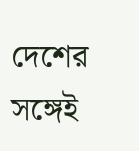দেশের সঙ্গেই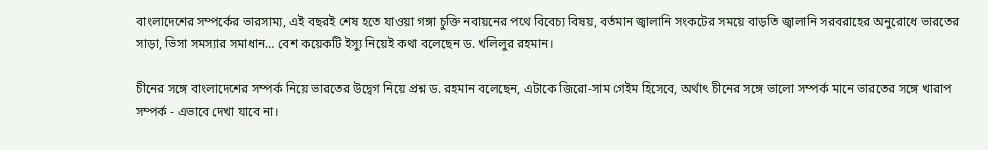বাংলাদেশের সম্পর্কের ভারসাম্য, এই বছরই শেষ হতে যাওয়া গঙ্গা চুক্তি নবায়নের পথে বিবেচ্য বিষয়, বর্তমান জ্বালানি সংকটের সময়ে বাড়তি জ্বালানি সরবরাহের অনুরোধে ভারতের সাড়া, ভিসা সমস্যার সমাধান… বেশ কয়েকটি ইস্যু নিয়েই কথা বলেছেন ড. খলিলুর রহমান।

চীনের সঙ্গে বাংলাদেশের সম্পর্ক নিয়ে ভারতের উদ্বেগ নিয়ে প্রশ্ন ড. রহমান বলেছেন, এটাকে জিরো-সাম গেইম হিসেবে, অর্থাৎ চীনের সঙ্গে ভালো সম্পর্ক মানে ভারতের সঙ্গে খারাপ সম্পর্ক - এভাবে দেখা যাবে না।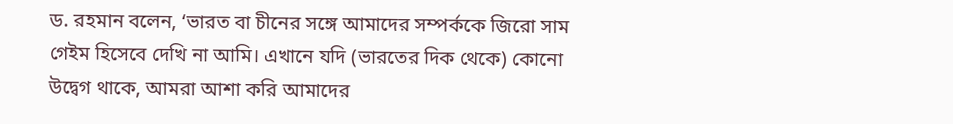ড. রহমান বলেন, ‘ভারত বা চীনের সঙ্গে আমাদের সম্পর্ককে জিরো সাম গেইম হিসেবে দেখি না আমি। এখানে যদি (ভারতের দিক থেকে) কোনো উদ্বেগ থাকে, আমরা আশা করি আমাদের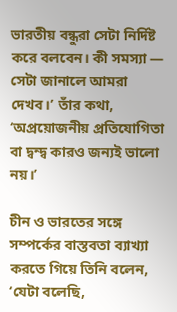ভারতীয় বন্ধুরা সেটা নির্দিষ্ট করে বলবেন। কী সমস্যা — সেটা জানালে আমরা দেখব।’ তাঁর কথা, ‘অপ্রয়োজনীয় প্রতিযোগিতা বা দ্বন্দ্ব কারও জন্যই ভালো নয়।’

চীন ও ভারতের সঙ্গে সম্পর্কের বাস্তবতা ব্যাখ্যা করতে গিয়ে তিনি বলেন, ‘যেটা বলেছি,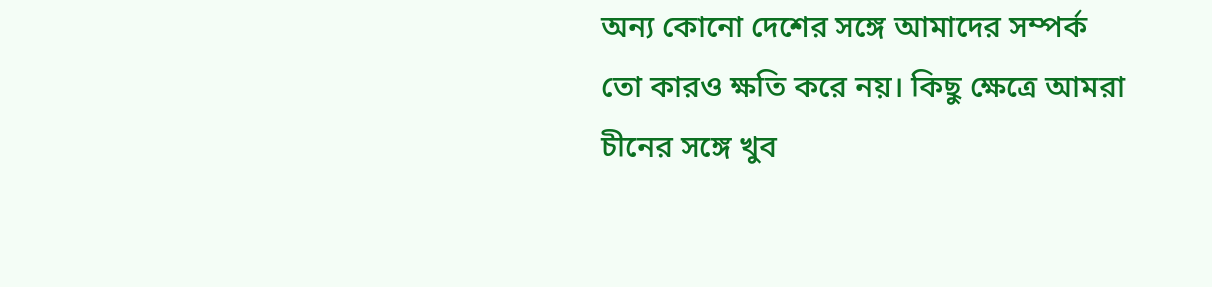অন্য কোনো দেশের সঙ্গে আমাদের সম্পর্ক তো কারও ক্ষতি করে নয়। কিছু ক্ষেত্রে আমরা চীনের সঙ্গে খুব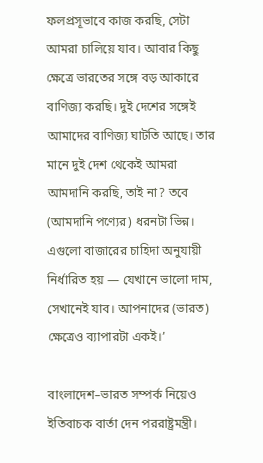ফলপ্রসূভাবে কাজ করছি, সেটা আমরা চালিয়ে যাব। আবার কিছু ক্ষেত্রে ভারতের সঙ্গে বড় আকারে বাণিজ্য করছি। দুই দেশের সঙ্গেই আমাদের বাণিজ্য ঘাটতি আছে। তার মানে দুই দেশ থেকেই আমরা আমদানি করছি, তাই না? তবে (আমদানি পণ্যের) ধরনটা ভিন্ন। এগুলো বাজারের চাহিদা অনুযায়ী নির্ধারিত হয় — যেখানে ভালো দাম, সেখানেই যাব। আপনাদের (ভারত) ক্ষেত্রেও ব্যাপারটা একই।’

বাংলাদেশ–ভারত সম্পর্ক নিয়েও ইতিবাচক বার্তা দেন পররাষ্ট্রমন্ত্রী।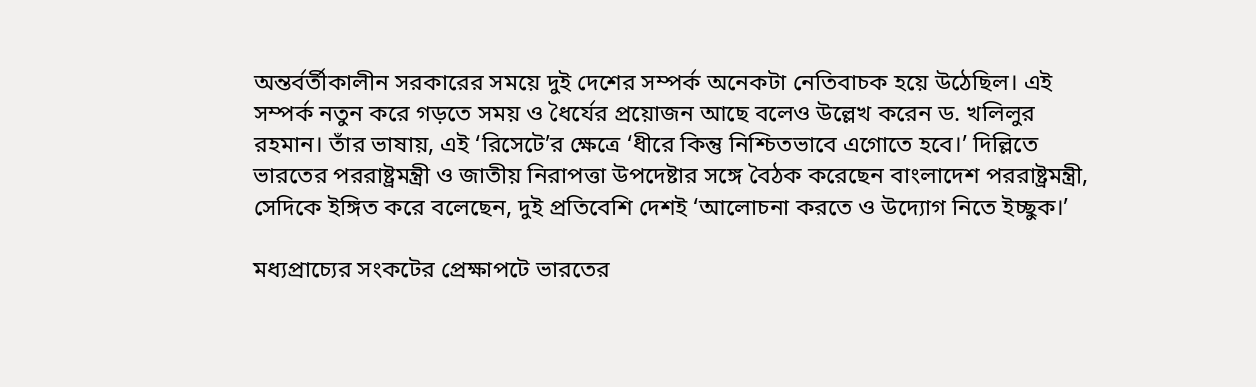অন্তর্বর্তীকালীন সরকারের সময়ে দুই দেশের সম্পর্ক অনেকটা নেতিবাচক হয়ে উঠেছিল। এই সম্পর্ক নতুন করে গড়তে সময় ও ধৈর্যের প্রয়োজন আছে বলেও উল্লেখ করেন ড. খলিলুর রহমান। তাঁর ভাষায়, এই ‘রিসেটে’র ক্ষেত্রে ‘ধীরে কিন্তু নিশ্চিতভাবে এগোতে হবে।’ দিল্লিতে ভারতের পররাষ্ট্রমন্ত্রী ও জাতীয় নিরাপত্তা উপদেষ্টার সঙ্গে বৈঠক করেছেন বাংলাদেশ পররাষ্ট্রমন্ত্রী, সেদিকে ইঙ্গিত করে বলেছেন, দুই প্রতিবেশি দেশই ‘আলোচনা করতে ও উদ্যোগ নিতে ইচ্ছুক।’

মধ্যপ্রাচ্যের সংকটের প্রেক্ষাপটে ভারতের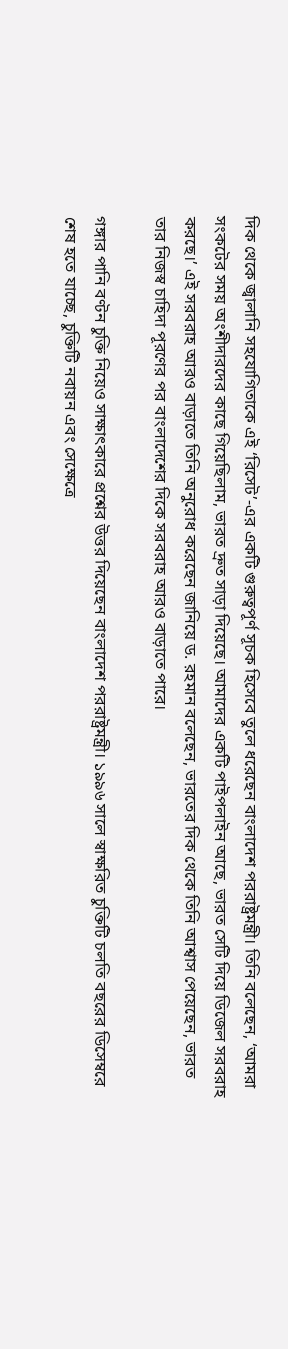দিক থেকে জ্বালানি সহযোগিতাকে এই ‘রিসেট’-এর একটি গুরুত্বপূর্ণ সূচক হিসেবে তুলে ধরেছেন বাংলাদেশ পররাষ্ট্রমন্ত্রী। তিনি বলেছেন, ‘আমরা সংকটের সময় অংশীদারদের কাছে গিয়েছিলাম, ভারত দ্রুত সাড়া দিয়েছে। আমাদের একটি পাইপলাইন আছে, ভারত সেটি দিয়ে ডিজেল সরবরাহ করছে।’ এই সরবরাহ আরও বাড়াতে তিনি অনুরোধ করেছেন জানিয়ে ড. রহমান বলেছেন, ভারতের দিক থেকে তিনি আশ্বাস পেয়েছেন, ভারত তার নিজস্ব চাহিদা পূরণের পর বাংলাদেশের দিকে সরবরাহ আরও বাড়াতে পারে।

গঙ্গার পানি বণ্টন চুক্তি নিয়েও সাক্ষাৎকারে প্রশ্নের উত্তর দিয়েছেন বাংলাদেশ পররাষ্ট্রমন্ত্রী। ১৯৯৬ সালে স্বাক্ষরিত চুক্তিটি চলতি বছরের ডিসেম্বরে শেষ হতে যাচ্ছে, চুক্তিটি নবায়ন এবং সেক্ষেত্রে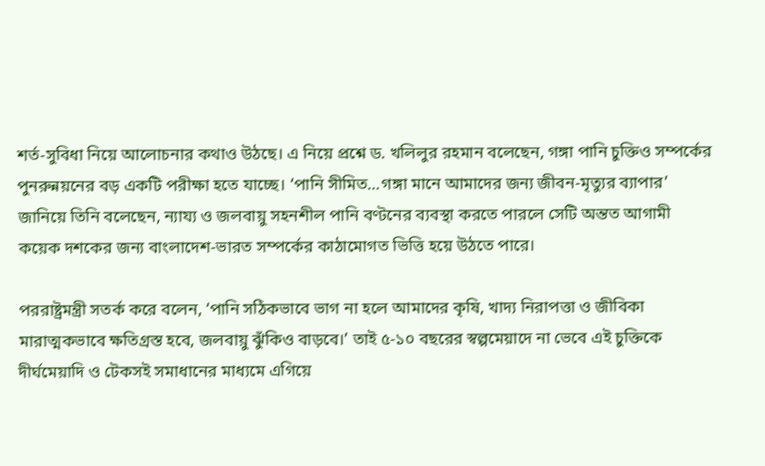শর্ত-সুবিধা নিয়ে আলোচনার কথাও উঠছে। এ নিয়ে প্রশ্নে ড. খলিলুর রহমান বলেছেন, গঙ্গা পানি চুক্তিও সম্পর্কের পুনরুন্নয়নের বড় একটি পরীক্ষা হতে যাচ্ছে। ‘পানি সীমিত…গঙ্গা মানে আমাদের জন্য জীবন-মৃত্যুর ব্যাপার’ জানিয়ে তিনি বলেছেন, ন্যায্য ও জলবায়ু সহনশীল পানি বণ্টনের ব্যবস্থা করতে পারলে সেটি অন্তত আগামী কয়েক দশকের জন্য বাংলাদেশ-ভারত সম্পর্কের কাঠামোগত ভিত্তি হয়ে উঠতে পারে।

পররাষ্ট্রমন্ত্রী সতর্ক করে বলেন, ‘পানি সঠিকভাবে ভাগ না হলে আমাদের কৃষি, খাদ্য নিরাপত্তা ও জীবিকা মারাত্মকভাবে ক্ষতিগ্রস্ত হবে, জলবায়ু ঝুঁকিও বাড়বে।’ তাই ৫-১০ বছরের স্বল্পমেয়াদে না ভেবে এই চুক্তিকে দীর্ঘমেয়াদি ও টেকসই সমাধানের মাধ্যমে এগিয়ে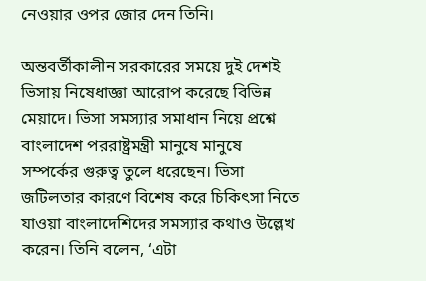নেওয়ার ওপর জোর দেন তিনি।

অন্তবর্তীকালীন সরকারের সময়ে দুই দেশই ভিসায় নিষেধাজ্ঞা আরোপ করেছে বিভিন্ন মেয়াদে। ভিসা সমস্যার সমাধান নিয়ে প্রশ্নে বাংলাদেশ পররাষ্ট্রমন্ত্রী মানুষে মানুষে সম্পর্কের গুরুত্ব তুলে ধরেছেন। ভিসা জটিলতার কারণে বিশেষ করে চিকিৎসা নিতে যাওয়া বাংলাদেশিদের সমস্যার কথাও উল্লেখ করেন। তিনি বলেন, ‘এটা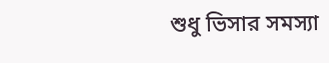শুধু ভিসার সমস্যা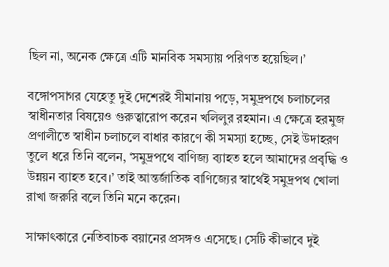ছিল না, অনেক ক্ষেত্রে এটি মানবিক সমস্যায় পরিণত হয়েছিল।’

বঙ্গোপসাগর যেহেতু দুই দেশেরই সীমানায় পড়ে, সমুদ্রপথে চলাচলের স্বাধীনতার বিষয়েও গুরুত্বারোপ করেন খলিলুর রহমান। এ ক্ষেত্রে হরমুজ প্রণালীতে স্বাধীন চলাচলে বাধার কারণে কী সমস্যা হচ্ছে, সেই উদাহরণ তুলে ধরে তিনি বলেন, ‘সমুদ্রপথে বাণিজ্য ব্যাহত হলে আমাদের প্রবৃদ্ধি ও উন্নয়ন ব্যাহত হবে।’ তাই আন্তর্জাতিক বাণিজ্যের স্বার্থেই সমুদ্রপথ খোলা রাখা জরুরি বলে তিনি মনে করেন।

সাক্ষাৎকারে নেতিবাচক বয়ানের প্রসঙ্গও এসেছে। সেটি কীভাবে দুই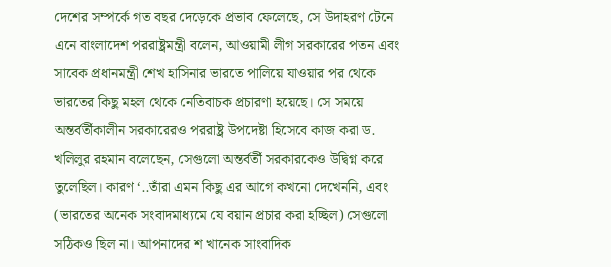দেশের সম্পর্কে গত বছর দেড়েকে প্রভাব ফেলেছে, সে উদাহরণ টেনে এনে বাংলাদেশ পররাষ্ট্রমন্ত্রী বলেন, আওয়ামী লীগ সরকারের পতন এবং সাবেক প্রধানমন্ত্রী শেখ হাসিনার ভারতে পালিয়ে যাওয়ার পর থেকে ভারতের কিছু মহল থেকে নেতিবাচক প্রচারণা হয়েছে। সে সময়ে অন্তর্বর্তীকালীন সরকারেরও পররাষ্ট্র উপদেষ্টা হিসেবে কাজ করা ড. খলিলুর রহমান বলেছেন, সেগুলো অন্তর্বর্তী সরকারকেও উদ্বিগ্ন করে তুলেছিল। কারণ ‘..তাঁরা এমন কিছু এর আগে কখনো দেখেননি, এবং (ভারতের অনেক সংবাদমাধ্যমে যে বয়ান প্রচার করা হচ্ছিল) সেগুলো সঠিকও ছিল না। আপনাদের শ খানেক সাংবাদিক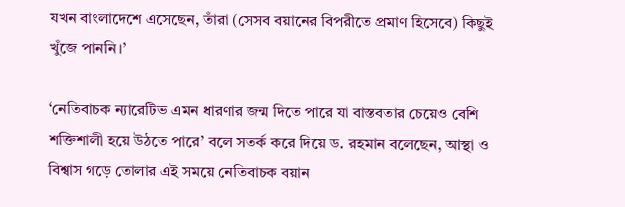যখন বাংলাদেশে এসেছেন, তাঁরা (সেসব বয়ানের বিপরীতে প্রমাণ হিসেবে) কিছুই খুঁজে পাননি।’

‘নেতিবাচক ন্যারেটিভ এমন ধারণার জন্ম দিতে পারে যা বাস্তবতার চেয়েও বেশি শক্তিশালী হয়ে উঠতে পারে’ বলে সতর্ক করে দিয়ে ড. রহমান বলেছেন, আস্থা ও বিশ্বাস গড়ে তোলার এই সময়ে নেতিবাচক বয়ান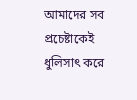আমাদের সব প্রচেষ্টাকেই ধুলিসাৎ করে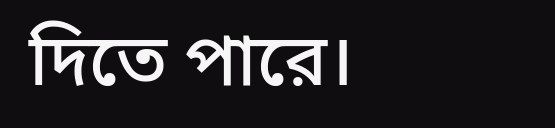দিতে পারে।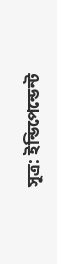সূত্র: ইন্ডিপেন্ডেন্ট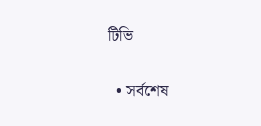টিভি

  • সর্বশেষ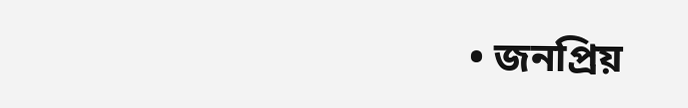• জনপ্রিয়